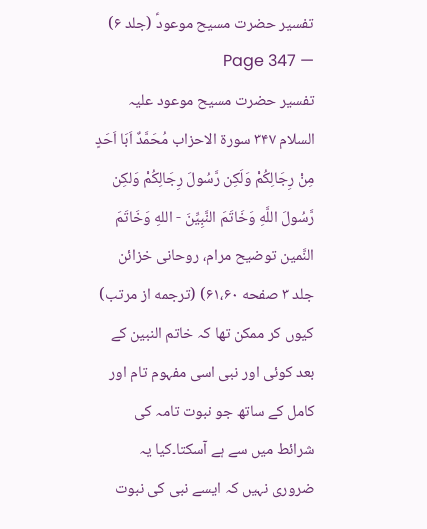تفسیر حضرت مسیح موعودؑ (جلد ۶) — Page 347
تفسیر حضرت مسیح موعود علیہ السلام ۳۴۷ سورة الاحزاب مُحَمَّدٌ اَبَا اَحَدٍ مِنْ رِجَالِكُمْ وَلَكِن رَّسُولَ رِجَالِكُمْ وَلكِن رَّسُولَ اللَّهِ وَخَاتَمَ النَّبِيِّنَ - اللهِ وَخَاتَمَ النَّمين توضیح مرام، روحانی خزائن جلد ۳ صفحه ۶۱،۶۰) (ترجمه از مرتب) کیوں کر ممکن تھا کہ خاتم النبین کے بعد کوئی اور نبی اسی مفہوم تام اور کامل کے ساتھ جو نبوت تامہ کی شرائط میں سے ہے آسکتا۔کیا یہ ضروری نہیں کہ ایسے نبی کی نبوت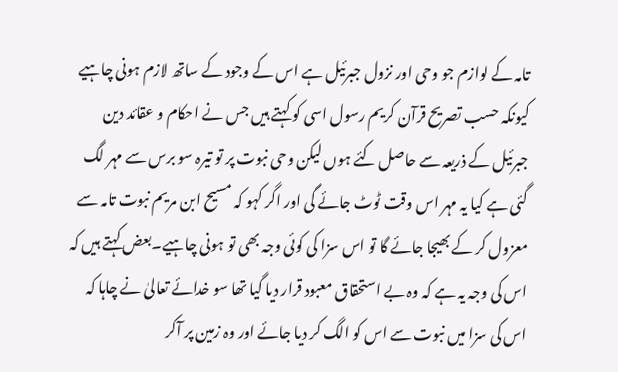تامہ کے لوازم جو وحی اور نزول جبرئیل ہے اس کے وجود کے ساتھ لازم ہونی چاہیے کیونکہ حسب تصریح قرآن کریم رسول اسی کو کہتے ہیں جس نے احکام و عقائد دین جبرئیل کے ذریعہ سے حاصل کئے ہوں لیکن وحی نبوت پر تو تیرہ سو برس سے مہر لگ گئی ہے کیا یہ مہر اس وقت ٹوٹ جائے گی اور اگر کہو کہ مسیح ابن مریم نبوت تامہ سے معزول کر کے بھیجا جائے گا تو اس سزا کی کوئی وجہ بھی تو ہونی چاہیے۔بعض کہتے ہیں کہ اس کی وجہ یہ ہے کہ وہ بے استحقاق معبود قرار دیا گیا تھا سو خدائے تعالیٰ نے چاہا کہ اس کی سزا میں نبوت سے اس کو الگ کر دیا جائے اور وہ زمین پر آکر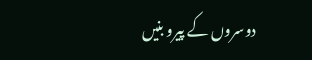دوسروں کے پیرو بنیں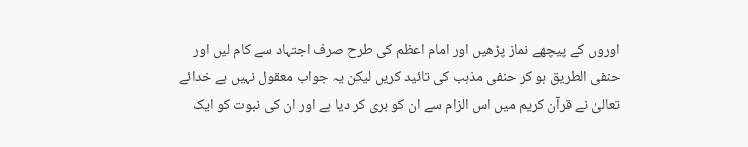اوروں کے پیچھے نماز پڑھیں اور امام اعظم کی طرح صرف اجتہاد سے کام لیں اور حنفی الطریق ہو کر حنفی مذہب کی تائید کریں لیکن یہ جواب معقول نہیں ہے خدائے تعالیٰ نے قرآن کریم میں اس الزام سے ان کو بری کر دیا ہے اور ان کی نبوت کو ایک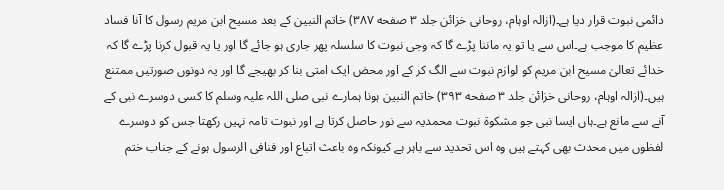دائمی نبوت قرار دیا ہے۔(ازالہ اوہام، روحانی خزائن جلد ۳ صفحه ۳۸۷) خاتم النبین کے بعد مسیح ابن مریم رسول کا آنا فساد عظیم کا موجب ہے۔اس سے یا تو یہ ماننا پڑے گا کہ وجی نبوت کا سلسلہ پھر جاری ہو جائے گا اور یا یہ قبول کرنا پڑے گا کہ خدائے تعالیٰ مسیح ابن مریم کو لوازم نبوت سے الگ کر کے اور محض ایک امتی بنا کر بھیجے گا اور یہ دونوں صورتیں ممتنع ہیں۔(ازالہ اوہام، روحانی خزائن جلد ۳ صفحه ۳۹۳) خاتم النبین ہونا ہمارے نبی صلی اللہ علیہ وسلم کا کسی دوسرے نبی کے آنے سے مانع ہے۔ہاں ایسا نبی جو مشکوۃ نبوت محمدیہ سے نور حاصل کرتا ہے اور نبوت تامہ نہیں رکھتا جس کو دوسرے لفظوں میں محدث بھی کہتے ہیں وہ اس تحدید سے باہر ہے کیونکہ وہ باعث اتباع اور فنافی الرسول ہونے کے جناب ختم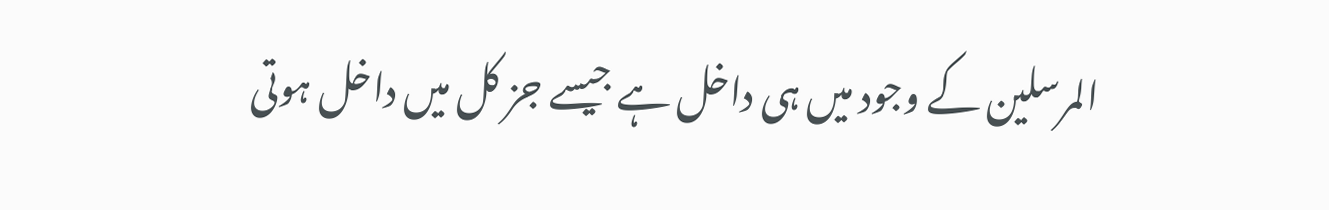المرسلین کے وجود میں ہی داخل ہے جیسے جز کل میں داخل ہوتی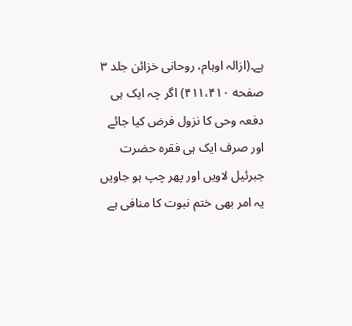ہے۔(ازالہ اوہام، روحانی خزائن جلد ۳ صفحه ۴۱۱،۴۱۰) اگر چہ ایک ہی دفعہ وحی کا نزول فرض کیا جائے اور صرف ایک ہی فقرہ حضرت جبرئیل لاویں اور پھر چپ ہو جاویں یہ امر بھی ختم نبوت کا منافی ہے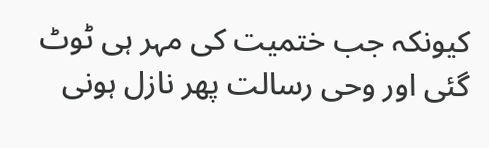کیونکہ جب ختمیت کی مہر ہی ٹوٹ گئی اور وحی رسالت پھر نازل ہونی